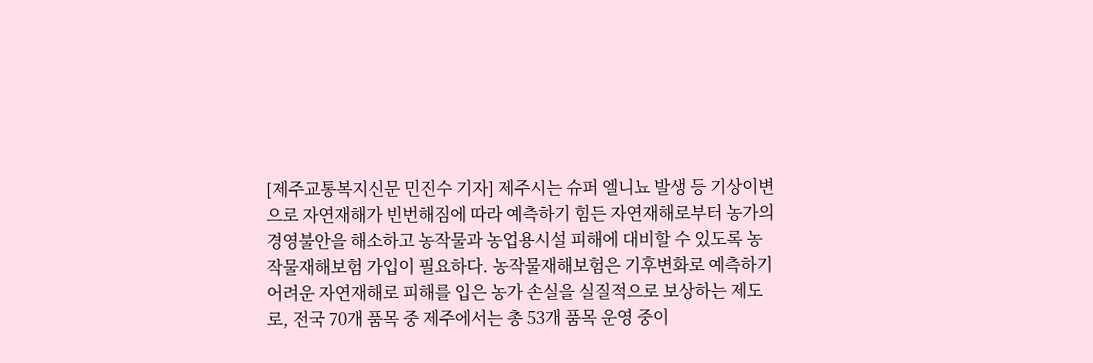[제주교통복지신문 민진수 기자] 제주시는 슈퍼 엘니뇨 발생 등 기상이변으로 자연재해가 빈번해짐에 따라 예측하기 힘든 자연재해로부터 농가의 경영불안을 해소하고 농작물과 농업용시설 피해에 대비할 수 있도록 농작물재해보험 가입이 필요하다. 농작물재해보험은 기후변화로 예측하기 어려운 자연재해로 피해를 입은 농가 손실을 실질적으로 보상하는 제도로, 전국 70개 품목 중 제주에서는 총 53개 품목 운영 중이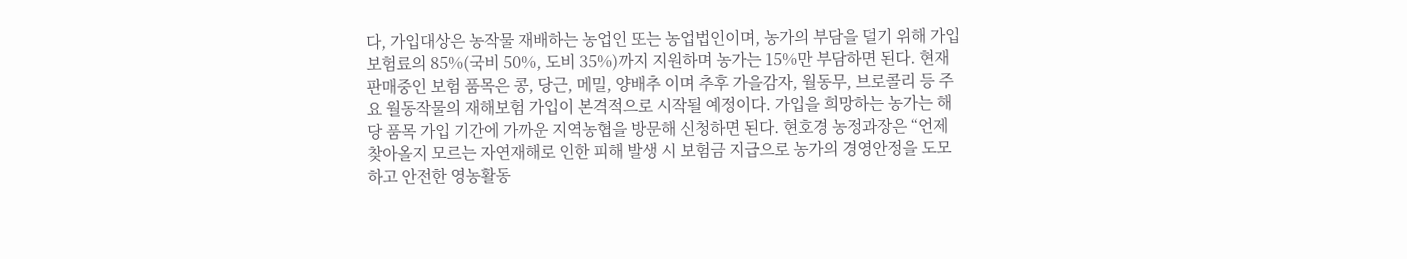다, 가입대상은 농작물 재배하는 농업인 또는 농업법인이며, 농가의 부담을 덜기 위해 가입 보험료의 85%(국비 50%, 도비 35%)까지 지원하며 농가는 15%만 부담하면 된다. 현재 판매중인 보험 품목은 콩, 당근, 메밀, 양배추 이며 추후 가을감자, 월동무, 브로콜리 등 주요 월동작물의 재해보험 가입이 본격적으로 시작될 예정이다. 가입을 희망하는 농가는 해당 품목 가입 기간에 가까운 지역농협을 방문해 신청하면 된다. 현호경 농정과장은 “언제 찾아올지 모르는 자연재해로 인한 피해 발생 시 보험금 지급으로 농가의 경영안정을 도모하고 안전한 영농활동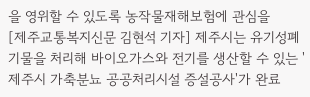을 영위할 수 있도록 농작물재해보험에 관심을
[제주교통복지신문 김현석 기자] 제주시는 유기성폐기물을 처리해 바이오가스와 전기를 생산할 수 있는 '제주시 가축분뇨 공공처리시설 증설공사'가 완료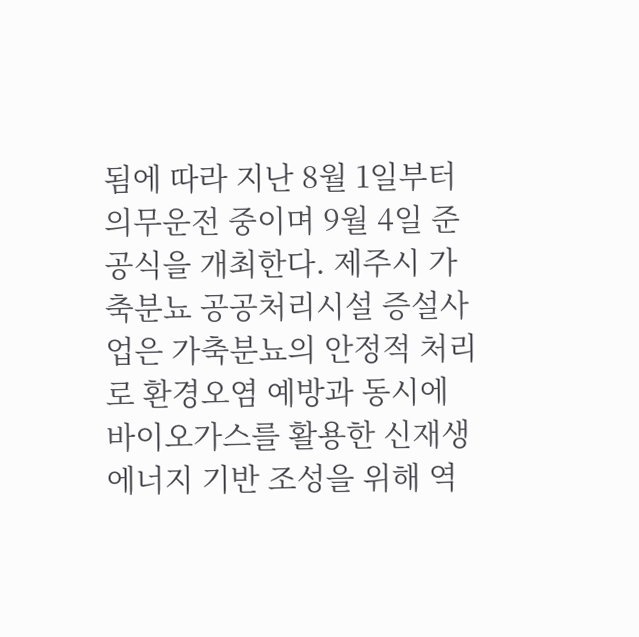됨에 따라 지난 8월 1일부터 의무운전 중이며 9월 4일 준공식을 개최한다. 제주시 가축분뇨 공공처리시설 증설사업은 가축분뇨의 안정적 처리로 환경오염 예방과 동시에 바이오가스를 활용한 신재생에너지 기반 조성을 위해 역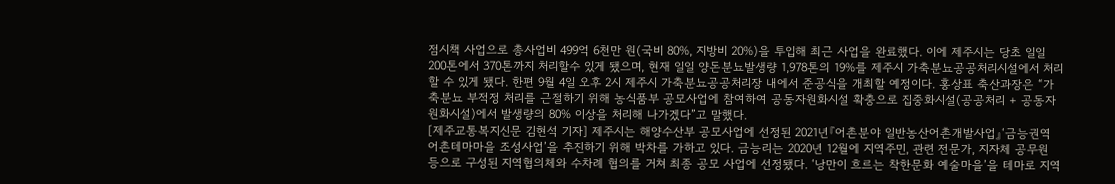점시책 사업으로 총사업비 499억 6천만 원(국비 80%, 지방비 20%)을 투입해 최근 사업을 완료했다. 이에 제주시는 당초 일일 200톤에서 370톤까지 처리할수 있게 됐으며, 현재 일일 양돈분뇨발생량 1,978톤의 19%를 제주시 가축분뇨공공처리시설에서 처리할 수 있게 됐다. 한편 9월 4일 오후 2시 제주시 가축분뇨공공처리장 내에서 준공식을 개최할 예정이다. 홍상표 축산과장은 “가축분뇨 부적정 처리를 근절하기 위해 농식품부 공모사업에 참여하여 공동자원화시설 확충으로 집중화시설(공공처리 + 공동자원화시설)에서 발생량의 80% 이상을 처리해 나가겠다”고 말했다.
[제주교통복지신문 김현석 기자] 제주시는 해양수산부 공모사업에 선정된 2021년『어촌분야 일반농산어촌개발사업』‘금능권역 어촌테마마을 조성사업’을 추진하기 위해 박차를 가하고 있다. 금능리는 2020년 12월에 지역주민, 관련 전문가, 지자체 공무원 등으로 구성된 지역협의체와 수차례 협의를 거쳐 최종 공모 사업에 선정됐다. ‘낭만이 흐르는 착한문화 예술마을’을 테마로 지역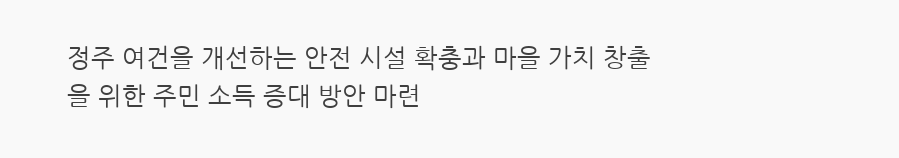정주 여건을 개선하는 안전 시설 확충과 마을 가치 창출을 위한 주민 소득 증대 방안 마련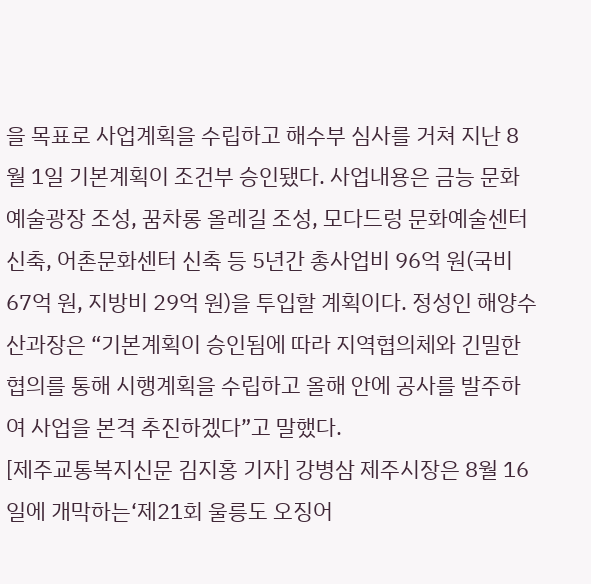을 목표로 사업계획을 수립하고 해수부 심사를 거쳐 지난 8월 1일 기본계획이 조건부 승인됐다. 사업내용은 금능 문화예술광장 조성, 꿈차롱 올레길 조성, 모다드렁 문화예술센터 신축, 어촌문화센터 신축 등 5년간 총사업비 96억 원(국비 67억 원, 지방비 29억 원)을 투입할 계획이다. 정성인 해양수산과장은 “기본계획이 승인됨에 따라 지역협의체와 긴밀한 협의를 통해 시행계획을 수립하고 올해 안에 공사를 발주하여 사업을 본격 추진하겠다”고 말했다.
[제주교통복지신문 김지홍 기자] 강병삼 제주시장은 8월 16일에 개막하는‘제21회 울릉도 오징어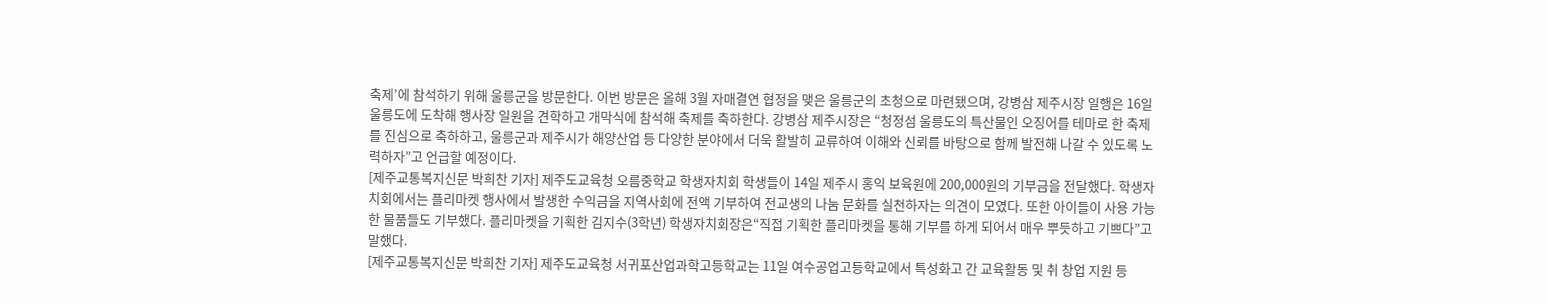축제’에 참석하기 위해 울릉군을 방문한다. 이번 방문은 올해 3월 자매결연 협정을 맺은 울릉군의 초청으로 마련됐으며, 강병삼 제주시장 일행은 16일 울릉도에 도착해 행사장 일원을 견학하고 개막식에 참석해 축제를 축하한다. 강병삼 제주시장은 “청정섬 울릉도의 특산물인 오징어를 테마로 한 축제를 진심으로 축하하고, 울릉군과 제주시가 해양산업 등 다양한 분야에서 더욱 활발히 교류하여 이해와 신뢰를 바탕으로 함께 발전해 나갈 수 있도록 노력하자”고 언급할 예정이다.
[제주교통복지신문 박희찬 기자] 제주도교육청 오름중학교 학생자치회 학생들이 14일 제주시 홍익 보육원에 200,000원의 기부금을 전달했다. 학생자치회에서는 플리마켓 행사에서 발생한 수익금을 지역사회에 전액 기부하여 전교생의 나눔 문화를 실천하자는 의견이 모였다. 또한 아이들이 사용 가능한 물품들도 기부했다. 플리마켓을 기획한 김지수(3학년) 학생자치회장은“직접 기획한 플리마켓을 통해 기부를 하게 되어서 매우 뿌듯하고 기쁘다”고 말했다.
[제주교통복지신문 박희찬 기자] 제주도교육청 서귀포산업과학고등학교는 11일 여수공업고등학교에서 특성화고 간 교육활동 및 취 창업 지원 등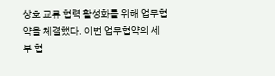상호 교류 협력 활성화를 위해 업무협약을 체결했다. 이번 업무협약의 세부 협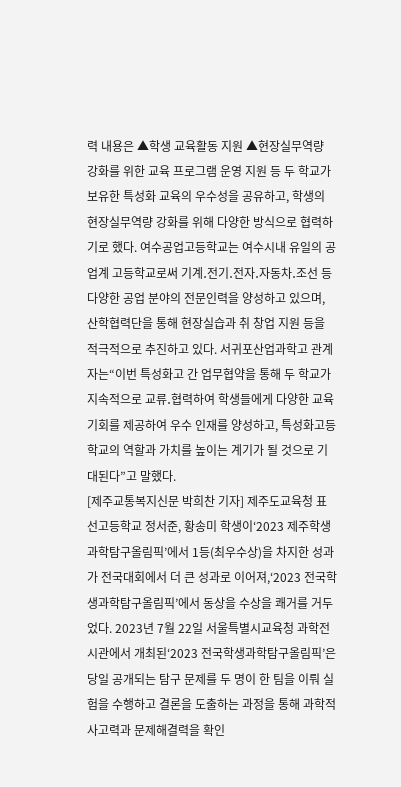력 내용은 ▲학생 교육활동 지원 ▲현장실무역량 강화를 위한 교육 프로그램 운영 지원 등 두 학교가 보유한 특성화 교육의 우수성을 공유하고, 학생의 현장실무역량 강화를 위해 다양한 방식으로 협력하기로 했다. 여수공업고등학교는 여수시내 유일의 공업계 고등학교로써 기계․전기․전자․자동차․조선 등 다양한 공업 분야의 전문인력을 양성하고 있으며, 산학협력단을 통해 현장실습과 취 창업 지원 등을 적극적으로 추진하고 있다. 서귀포산업과학고 관계자는“이번 특성화고 간 업무협약을 통해 두 학교가 지속적으로 교류․협력하여 학생들에게 다양한 교육 기회를 제공하여 우수 인재를 양성하고, 특성화고등학교의 역할과 가치를 높이는 계기가 될 것으로 기대된다”고 말했다.
[제주교통복지신문 박희찬 기자] 제주도교육청 표선고등학교 정서준, 황송미 학생이‘2023 제주학생과학탐구올림픽’에서 1등(최우수상)을 차지한 성과가 전국대회에서 더 큰 성과로 이어져,‘2023 전국학생과학탐구올림픽’에서 동상을 수상을 쾌거를 거두었다. 2023년 7월 22일 서울특별시교육청 과학전시관에서 개최된‘2023 전국학생과학탐구올림픽’은 당일 공개되는 탐구 문제를 두 명이 한 팀을 이뤄 실험을 수행하고 결론을 도출하는 과정을 통해 과학적 사고력과 문제해결력을 확인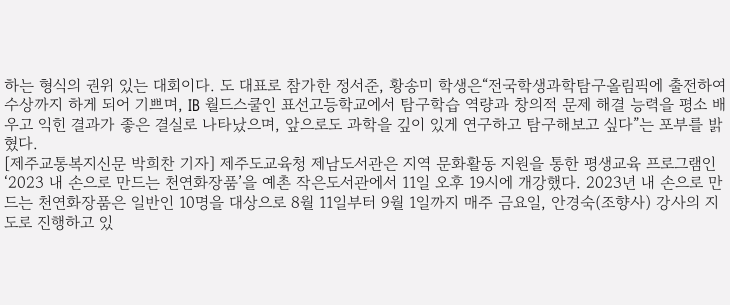하는 형식의 권위 있는 대회이다. 도 대표로 참가한 정서준, 황송미 학생은“전국학생과학탐구올림픽에 출전하여 수상까지 하게 되어 기쁘며, IB 월드스쿨인 표선고등학교에서 탐구학습 역량과 창의적 문제 해결 능력을 평소 배우고 익힌 결과가 좋은 결실로 나타났으며, 앞으로도 과학을 깊이 있게 연구하고 탐구해보고 싶다”는 포부를 밝혔다.
[제주교통복지신문 박희찬 기자] 제주도교육청 제남도서관은 지역 문화활동 지원을 통한 평생교육 프로그램인‘2023 내 손으로 만드는 천연화장품’을 예촌 작은도서관에서 11일 오후 19시에 개강했다. 2023년 내 손으로 만드는 천연화장품은 일반인 10명을 대상으로 8월 11일부터 9월 1일까지 매주 금요일, 안경숙(조향사) 강사의 지도로 진행하고 있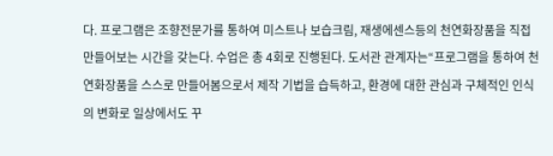다. 프로그램은 조향전문가를 통하여 미스트나 보습크림, 재생에센스등의 천연화장품을 직접 만들어보는 시간을 갖는다. 수업은 총 4회로 진행된다. 도서관 관계자는“프로그램을 통하여 천연화장품을 스스로 만들어봄으로서 제작 기법을 습득하고, 환경에 대한 관심과 구체적인 인식의 변화로 일상에서도 꾸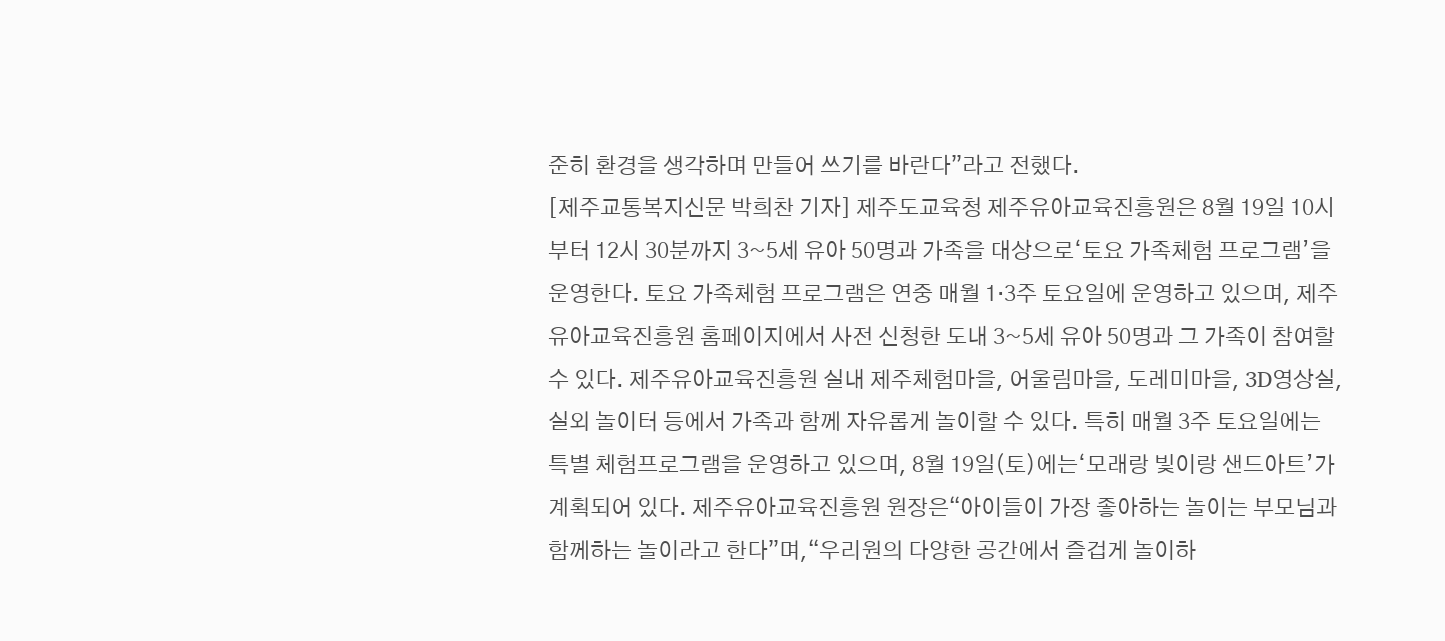준히 환경을 생각하며 만들어 쓰기를 바란다”라고 전했다.
[제주교통복지신문 박희찬 기자] 제주도교육청 제주유아교육진흥원은 8월 19일 10시부터 12시 30분까지 3~5세 유아 50명과 가족을 대상으로‘토요 가족체험 프로그램’을 운영한다. 토요 가족체험 프로그램은 연중 매월 1·3주 토요일에 운영하고 있으며, 제주유아교육진흥원 홈페이지에서 사전 신청한 도내 3~5세 유아 50명과 그 가족이 참여할 수 있다. 제주유아교육진흥원 실내 제주체험마을, 어울림마을, 도레미마을, 3D영상실, 실외 놀이터 등에서 가족과 함께 자유롭게 놀이할 수 있다. 특히 매월 3주 토요일에는 특별 체험프로그램을 운영하고 있으며, 8월 19일(토)에는‘모래랑 빛이랑 샌드아트’가 계획되어 있다. 제주유아교육진흥원 원장은“아이들이 가장 좋아하는 놀이는 부모님과 함께하는 놀이라고 한다”며,“우리원의 다양한 공간에서 즐겁게 놀이하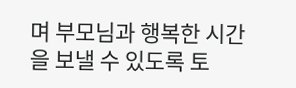며 부모님과 행복한 시간을 보낼 수 있도록 토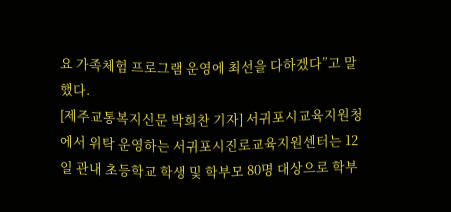요 가족체험 프로그램 운영에 최선을 다하겠다”고 말했다.
[제주교통복지신문 박희찬 기자] 서귀포시교육지원청에서 위탁 운영하는 서귀포시진로교육지원센터는 12일 관내 초등학교 학생 및 학부모 80명 대상으로 학부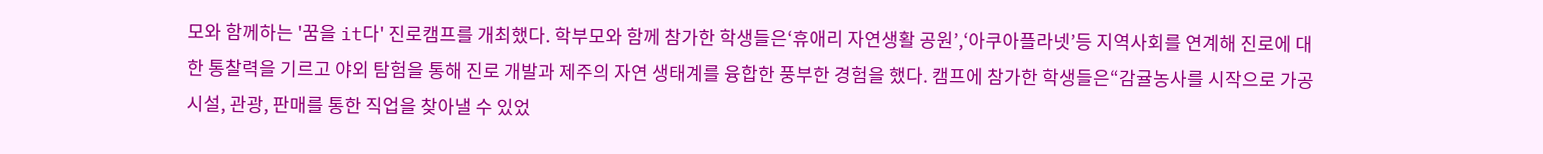모와 함께하는 '꿈을 it다' 진로캠프를 개최했다. 학부모와 함께 참가한 학생들은‘휴애리 자연생활 공원’,‘아쿠아플라넷’등 지역사회를 연계해 진로에 대한 통찰력을 기르고 야외 탐험을 통해 진로 개발과 제주의 자연 생태계를 융합한 풍부한 경험을 했다. 캠프에 참가한 학생들은“감귤농사를 시작으로 가공시설, 관광, 판매를 통한 직업을 찾아낼 수 있었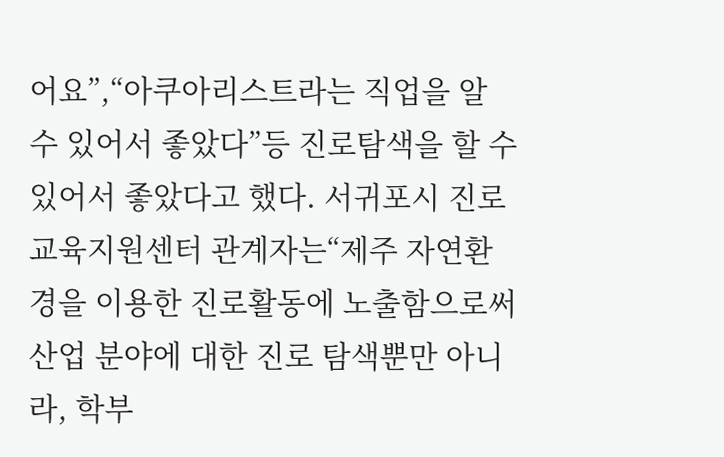어요”,“아쿠아리스트라는 직업을 알 수 있어서 좋았다”등 진로탐색을 할 수 있어서 좋았다고 했다. 서귀포시 진로교육지원센터 관계자는“제주 자연환경을 이용한 진로활동에 노출함으로써 산업 분야에 대한 진로 탐색뿐만 아니라, 학부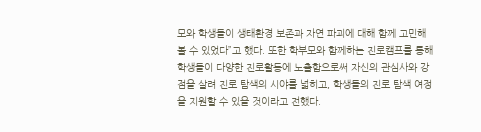모와 학생들이 생태환경 보존과 자연 파괴에 대해 함께 고민해 볼 수 있었다”고 했다. 또한 학부모와 함께하는 진로캠프를 통해 학생들이 다양한 진로활동에 노출함으로써 자신의 관심사와 강점을 살려 진로 탐색의 시야를 넓히고, 학생들의 진로 탐색 여정을 지원할 수 있을 것이라고 전했다.